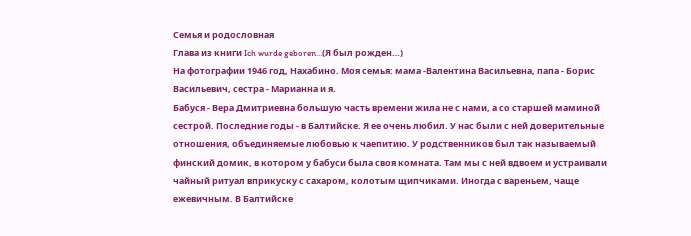Семья и родословная
Глава из книги Ich wurde geboren…(Я был рожден…)
На фотографии 1946 год, Нахабино. Моя семья: мама -Валентина Васильевна, папа - Борис Васильевич, сестра - Марианна и я.
Бабуся - Вера Дмитриевна большую часть времени жила не с нами, а со старшей маминой сестрой. Последние годы - в Балтийске. Я ее очень любил. У нас были с ней доверительные отношения, объединяемые любовью к чаепитию. У родственников был так называемый финский домик, в котором у бабуси была своя комната. Там мы с ней вдвоем и устраивали чайный ритуал вприкуску с сахаром, колотым щипчиками. Иногда с вареньем, чаще ежевичным. В Балтийске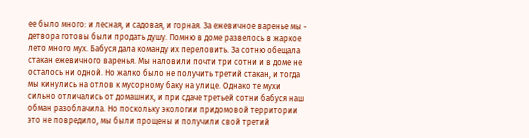ее было много: и лесная, и садовая, и горная. За ежевичное варенье мы - детвора готовы были продать душу. Помню в доме развелось в жаркое лето много мух. Бабуся дала команду их переловить. За сотню обещала стакан ежевичного варенья. Мы наловили почти три сотни и в доме не осталось ни одной. Но жалко было не получить третий стакан, и тогда мы кинулись на отлов к мусорному баку на улице. Однако те мухи сильно отличались от домашних, и при сдаче третьей сотни бабуся наш обман разоблачила. Но поскольку экологии придомовой территории это не повредило, мы были прощены и получили свой третий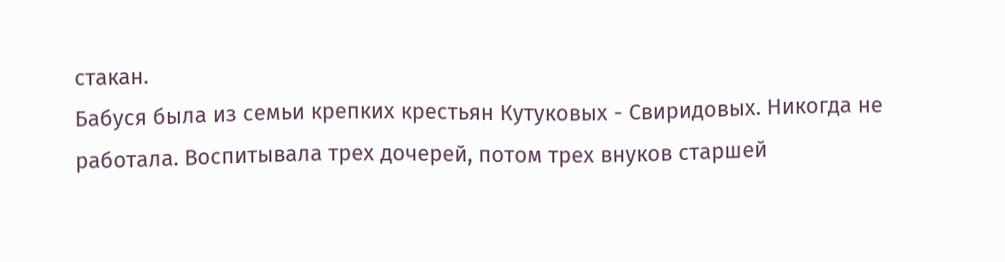стакан.
Бабуся была из семьи крепких крестьян Кутуковых - Свиридовых. Никогда не работала. Воспитывала трех дочерей, потом трех внуков старшей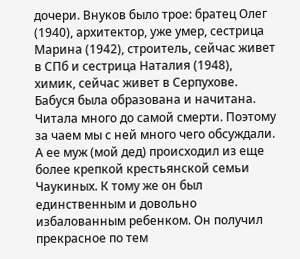дочери. Внуков было трое: братец Олег (1940), архитектор, уже умер, сестрица Марина (1942), строитель, сейчас живет в СПб и сестрица Наталия (1948), химик, сейчас живет в Серпухове. Бабуся была образована и начитана. Читала много до самой смерти. Поэтому за чаем мы с ней много чего обсуждали.
А ее муж (мой дед) происходил из еще более крепкой крестьянской семьи Чаукиных. К тому же он был единственным и довольно избалованным ребенком. Он получил прекрасное по тем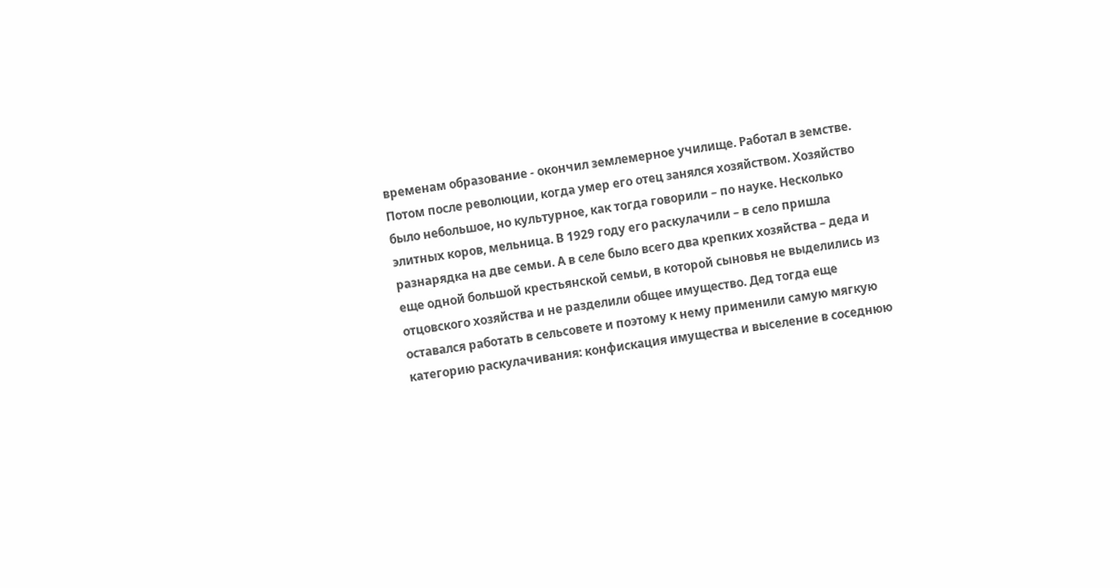временам образование - окончил землемерное училище. Работал в земстве. Потом после революции, когда умер его отец занялся хозяйством. Хозяйство было небольшое, но культурное, как тогда говорили – по науке. Несколько элитных коров, мельница. В 1929 году его раскулачили – в село пришла разнарядка на две семьи. А в селе было всего два крепких хозяйства – деда и еще одной большой крестьянской семьи, в которой сыновья не выделились из отцовского хозяйства и не разделили общее имущество. Дед тогда еще оставался работать в сельсовете и поэтому к нему применили самую мягкую категорию раскулачивания: конфискация имущества и выселение в соседнюю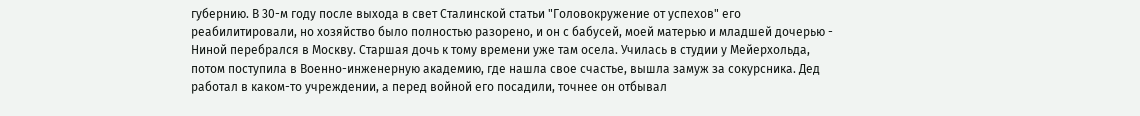губернию. В 30-м году после выхода в свет Сталинской статьи "Головокружение от успехов" его реабилитировали, но хозяйство было полностью разорено, и он с бабусей, моей матерью и младшей дочерью - Ниной перебрался в Москву. Старшая дочь к тому времени уже там осела. Училась в студии у Мейерхольда, потом поступила в Военно-инженерную академию, где нашла свое счастье, вышла замуж за сокурсника. Дед работал в каком-то учреждении, а перед войной его посадили, точнее он отбывал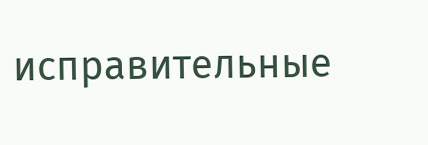исправительные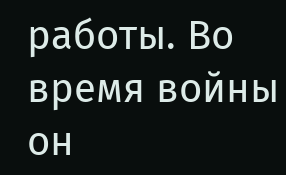работы. Во время войны он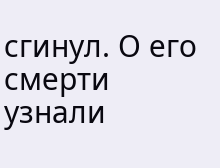сгинул. О его смерти узнали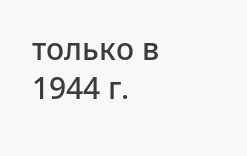только в 1944 г.